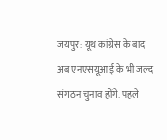जयपुर: यूथ कांग्रेस के बाद अब एनएसयूआई के भी जल्द संगठन चुनाव होंगे. पहले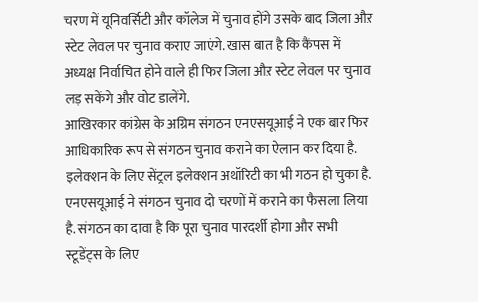चरण में यूनिवर्सिटी और कॉलेज में चुनाव होंगे उसके बाद जिला औऱ स्टेट लेवल पर चुनाव कराए जाएंगे. खास बात है कि कैंपस में अध्यक्ष निर्वाचित होने वाले ही फिर जिला औऱ स्टेट लेवल पर चुनाव लड़ सकेंगे और वोट डालेंगे.
आखिरकार कांग्रेस के अग्रिम संगठन एनएसयूआई ने एक बार फिर आधिकारिक रूप से संगठन चुनाव कराने का ऐलान कर दिया है. इलेक्शन के लिए सेंट्रल इलेक्शन अथॉरिटी का भी गठन हो चुका है. एनएसयूआई ने संगठन चुनाव दो चरणों में कराने का फैसला लिया है. संगठन का दावा है कि पूरा चुनाव पारदर्शी होगा और सभी स्टूडेंट्स के लिए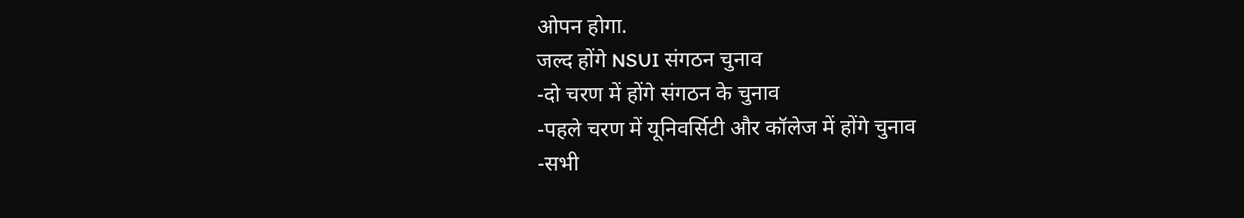ओपन होगा.
जल्द होंगे NSUI संगठन चुनाव
-दो चरण में होंगे संगठन के चुनाव
-पहले चरण में यूनिवर्सिटी और कॉलेज में होंगे चुनाव
-सभी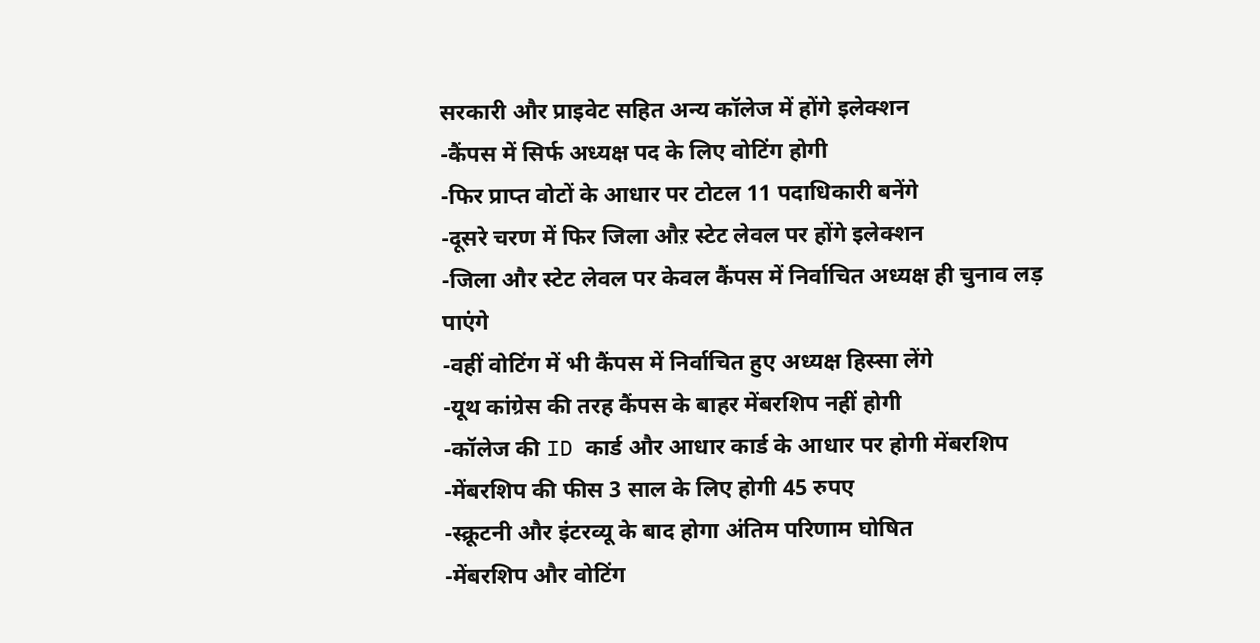सरकारी और प्राइवेट सहित अन्य कॉलेज में होंगे इलेक्शन
-कैंपस में सिर्फ अध्यक्ष पद के लिए वोटिंग होगी
-फिर प्राप्त वोटों के आधार पर टोटल 11 पदाधिकारी बनेंगे
-दूसरे चरण में फिर जिला औऱ स्टेट लेवल पर होंगे इलेक्शन
-जिला और स्टेट लेवल पर केवल कैंपस में निर्वाचित अध्यक्ष ही चुनाव लड़ पाएंगे
-वहीं वोटिंग में भी कैंपस में निर्वाचित हुए अध्यक्ष हिस्सा लेंगे
-यूथ कांग्रेस की तरह कैंपस के बाहर मेंबरशिप नहीं होगी
-कॉलेज की ID कार्ड और आधार कार्ड के आधार पर होगी मेंबरशिप
-मेंबरशिप की फीस 3 साल के लिए होगी 45 रुपए
-स्क्रूटनी और इंटरव्यू के बाद होगा अंतिम परिणाम घोषित
-मेंबरशिप और वोटिंग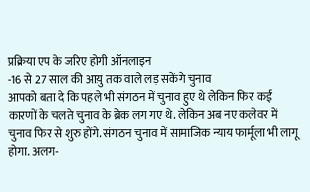प्रक्रिया एप के जरिए होगी ऑनलाइन
-16 से 27 साल की आय़ु तक वाले लड़ सकेंगे चुनाव
आपको बता दे कि पहले भी संगठन में चुनाव हुए थे लेकिन फिर कईं कारणों के चलते चुनाव के ब्रेक लग गए थे. लेकिन अब नए कलेवर में चुनाव फिर से शुरु होंगे. संगठन चुनाव में सामाजिक न्याय फार्मूला भी लागू होगा. अलग-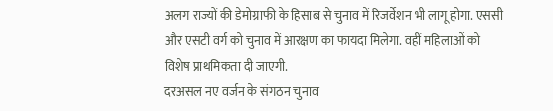अलग राज्यों की डेमोग्राफी के हिसाब से चुनाव में रिजर्वेशन भी लागू होगा. एससी और एसटी वर्ग को चुनाव में आरक्षण का फायदा मिलेगा. वहीं महिलाओं को विशेष प्राथमिकता दी जाएगी.
दरअसल नए वर्जन के संगठन चुनाव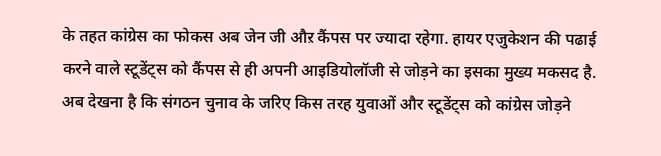के तहत कांग्रेस का फोकस अब जेन जी औऱ कैंपस पर ज्यादा रहेगा. हायर एजुकेशन की पढाई करने वाले स्टूडेंट्स को कैंपस से ही अपनी आइडियोलॉजी से जोड़ने का इसका मुख्य मकसद है. अब देखना है कि संगठन चुनाव के जरिए किस तरह युवाओं और स्टूडेंट्स को कांग्रेस जोड़ने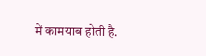में कामयाब होती है.